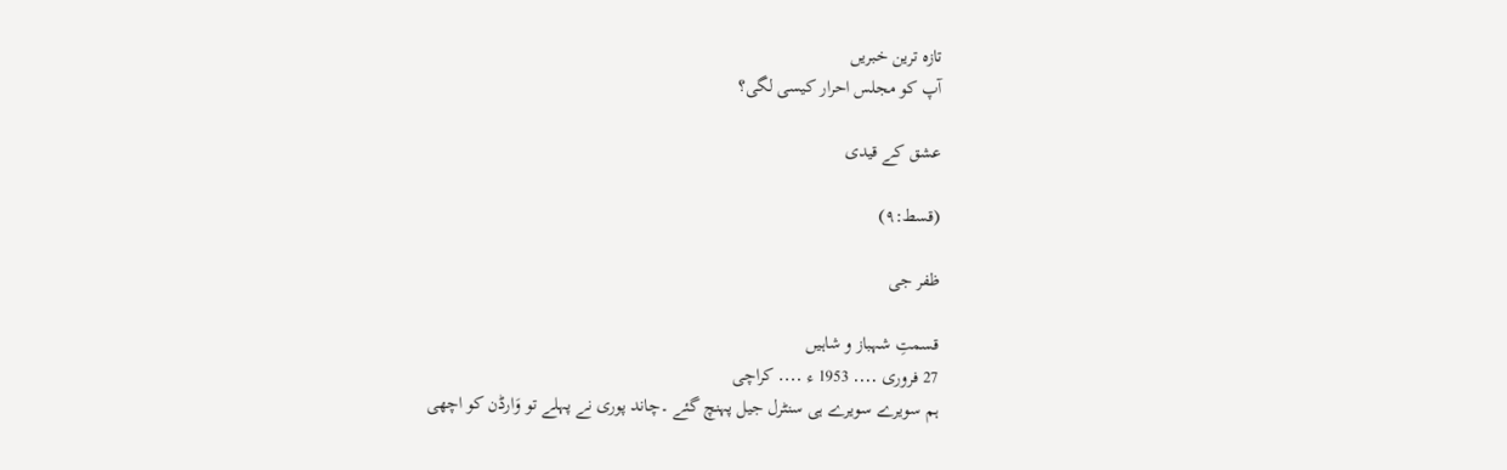تازہ ترین خبریں
آپ کو مجلس احرار کیسی لگی؟

عشق کے قیدی

(قسط:۹)

ظفر جی

قسمتِ شہباز و شاہیں
27 فروری ․․․․ 1953 ء ․․․․ کراچی
ہم سویرے سویرے ہی سنٹرل جیل پہنچ گئے ۔چاند پوری نے پہلے تو وَارڈن کو اچھی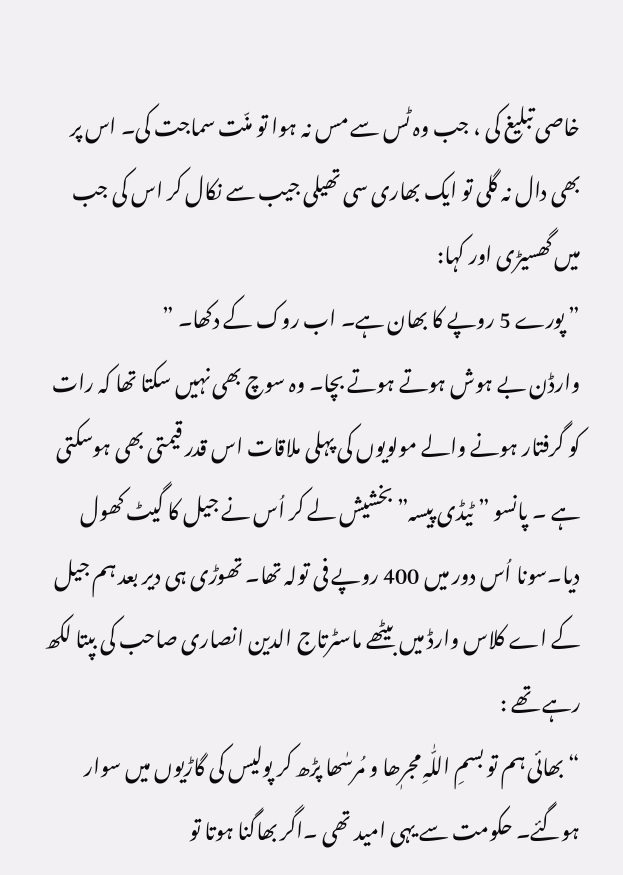خاصی تبلیغ کی ، جب وہ ٹس سے مس نہ ہوا تو منّت سماجت کی۔ اس پر بھی دال نہ گلی تو ایک بھاری سی تھیلی جیب سے نکال کر اس کی جب میں گھسیڑی اور کہا:
” پورے 5 روپے کا بھان ہے۔ اب روک کے دکھا۔ ”
وارڈن بے ہوش ہوتے ہوتے بچا۔ وہ سوچ بھی نہیں سکتا تھا کہ رات کو گرفتار ہونے والے مولویوں کی پہلی ملاقات اس قدر قیمتی بھی ہوسکتی ہے ۔ پانسو ” ٹیڈی پیسہ” بخشیش لے کر اُس نے جیل کا گیٹ کھول دیا۔سونا اُس دور میں 400 روپے فی تولہ تھا۔ تھوڑی ہی دیر بعد ہم جیل کے اے کلاس وارڈ میں بیٹھے ماسٹرتاج الدین انصاری صاحب کی بپتا لکھ رہے تھے :
“بھائی ہم تو بسمِ اللّٰہِ مجرٖھا و مُرسٰھا پڑھ کر پولیس کی گاڑیوں میں سوار ہوگئے۔ حکومت سے یہی امید تھی ۔اگر بھاگنا ہوتا تو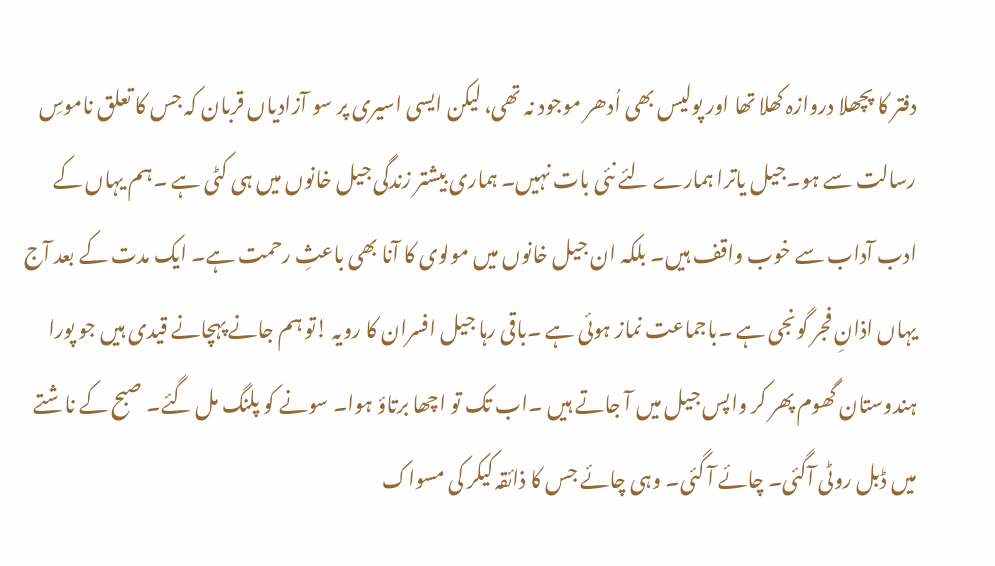دفتر کا پچھلا دروازہ کھلا تھا اور پولیس بھی اُدھر موجود نہ تھی، لیکن ایسی اسیری پر سو آزادیاں قربان کہ جس کا تعلق ناموسِ رسالت سے ہو۔جیل یاترا ہمارے لئے نئی بات نہیں۔ ہماری بیشتر زندگی جیل خانوں میں ہی کٹی ہے ۔ہم یہاں کے ادب آداب سے خوب واقف ہیں۔ بلکہ ان جیل خانوں میں مولوی کا آنا بھی باعثِ رحمت ہے۔ ایک مدت کے بعد آج یہاں اذانِ فجر گونجی ہے ۔باجماعت نماز ہوئی ہے ۔باقی رہا جیل افسران کا رویہ !تو ہم جانے پہچانے قیدی ہیں جو پورا ہندوستان گھوم پھر کر واپس جیل میں آ جاتے ہیں ۔اب تک تو اچھا برتاؤ ہوا۔ سونے کو پلنگ مل گئے۔ صبح کے ناشتے میں ڈبل روٹی آگئی۔ چائے آ گئی۔ وہی چائے جس کا ذائقہ کیکر کی مسواک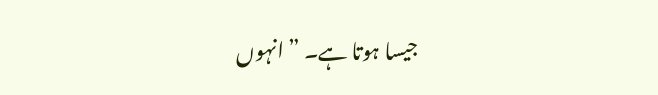جیسا ہوتا ہے۔ ” انہوں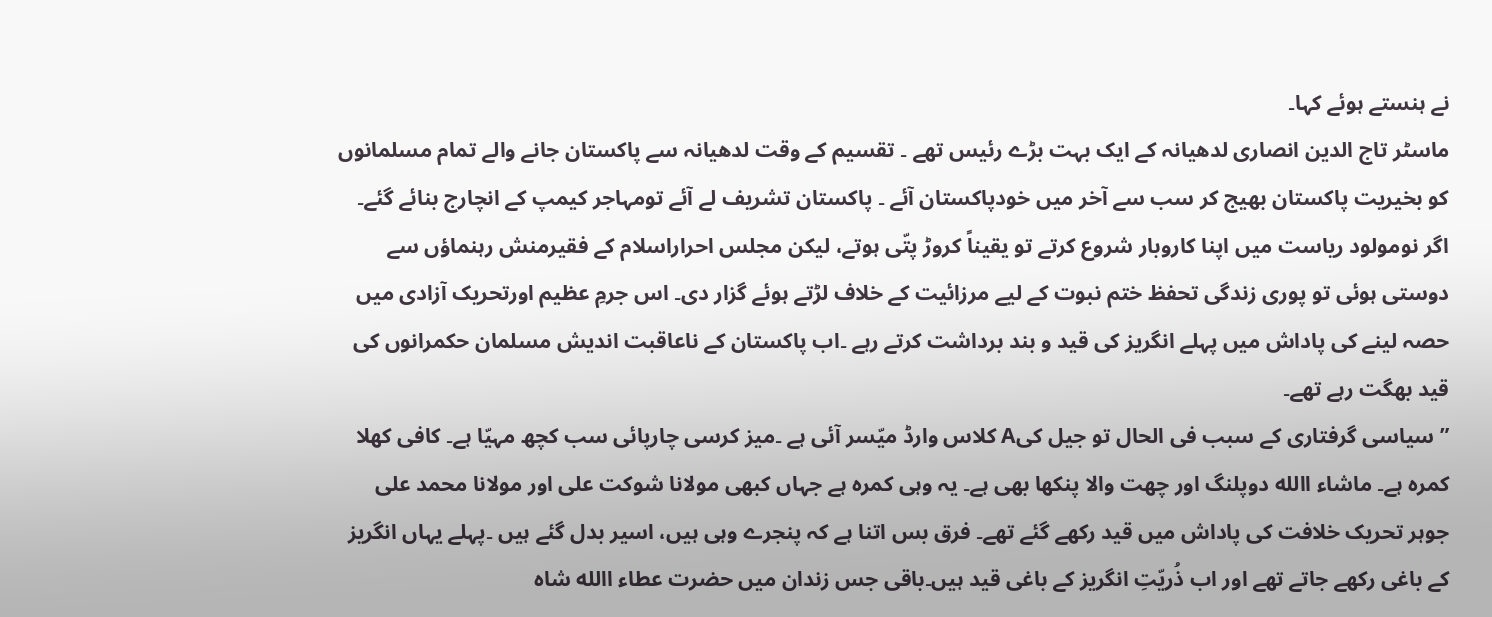نے ہنستے ہوئے کہا۔
ماسٹر تاج الدین انصاری لدھیانہ کے ایک بہت بڑے رئیس تھے ۔ تقسیم کے وقت لدھیانہ سے پاکستان جانے والے تمام مسلمانوں کو بخیریت پاکستان بھیج کر سب سے آخر میں خودپاکستان آئے ۔ پاکستان تشریف لے آئے تومہاجر کیمپ کے انچارج بنائے گئے۔ اگر نومولود ریاست میں اپنا کاروبار شروع کرتے تو یقیناً کروڑ پتّی ہوتے، لیکن مجلس احراراسلام کے فقیرمنش رہنماؤں سے دوستی ہوئی تو پوری زندگی تحفظ ختم نبوت کے لیے مرزائیت کے خلاف لڑتے ہوئے گزار دی۔ اس جرمِ عظیم اورتحریک آزادی میں حصہ لینے کی پاداش میں پہلے انگریز کی قید و بند برداشت کرتے رہے ۔اب پاکستان کے ناعاقبت اندیش مسلمان حکمرانوں کی قید بھگت رہے تھے۔
” سیاسی گرفتاری کے سبب فی الحال تو جیل کیA کلاس وارڈ میّسر آئی ہے ۔میز کرسی چارپائی سب کچھ مہیّا ہے۔ کافی کھلا کمرہ ہے۔ ماشاء االله دوپلنگ اور چھت والا پنکھا بھی ہے۔ یہ وہی کمرہ ہے جہاں کبھی مولانا شوکت علی اور مولانا محمد علی جوہر تحریک خلافت کی پاداش میں قید رکھے گئے تھے۔ فرق بس اتنا ہے کہ پنجرے وہی ہیں، اسیر بدل گئے ہیں ۔پہلے یہاں انگریز کے باغی رکھے جاتے تھے اور اب ذُریّتِ انگریز کے باغی قید ہیں۔باقی جس زندان میں حضرت عطاء االله شاہ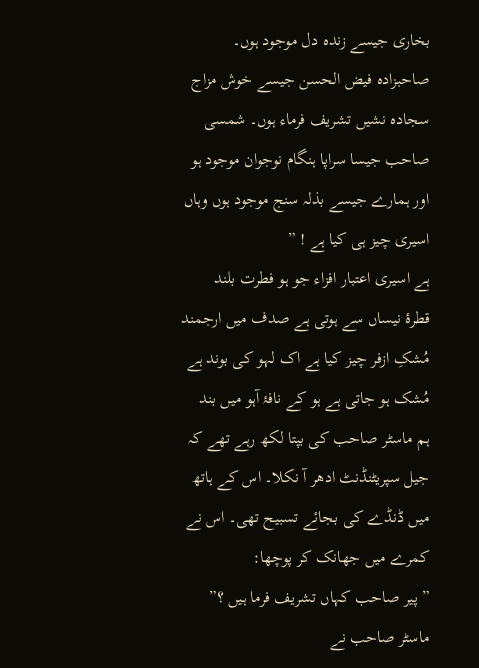بخاری جیسے زندہ دل موجود ہوں۔ صاحبزادہ فیض الحسن جیسے خوش مزاج سجادہ نشیں تشریف فرماء ہوں۔ شمسی صاحب جیسا سراپا ہنگام نوجوان موجود ہو اور ہمارے جیسے بذلہ سنج موجود ہوں وہاں اسیری چیز ہی کیا ہے ! ”
ہے اسیری اعتبار افزاء جو ہو فطرت بلند                                     قطرۂ نیساں سے ہوتی ہے صدف میں ارجمند
مُشکِ ازفر چیز کیا ہے اک لہو کی بوند ہے                                            مُشک ہو جاتی ہے ہو کے نافۂ آہو میں بند
ہم ماسٹر صاحب کی بپتا لکھ رہے تھے کہ جیل سپریٹنڈنٹ ادھر آ نکلا۔ اس کے ہاتھ میں ڈنڈے کی بجائے تسبیح تھی۔ اس نے کمرے میں جھانک کر پوچھا:
” پیر صاحب کہاں تشریف فرما ہیں ؟”
ماسٹر صاحب نے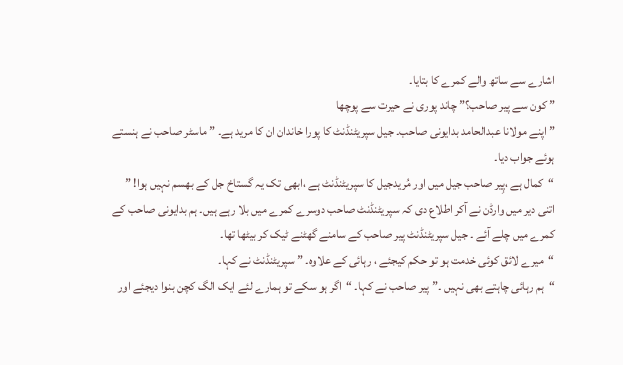اشارے سے ساتھ والے کمرے کا بتایا۔
” کون سے پیر صاحب؟” چاند پوری نے حیرت سے پوچھا
” اپنے مولانا عبدالحامد بدایونی صاحب۔ جیل سپریٹنڈنٹ کا پورا خاندان ان کا مرید ہے۔ ” ماسٹر صاحب نے ہنستے ہوئے جواب دیا۔
“کمال ہے ،پِیر صاحب جیل میں اور مُریدجیل کا سپریٹنڈنٹ ہے ،ابھی تک یہ گستاخ جل کے بھسم نہیں ہوا! ”
اتنی دیر میں وارڈن نے آکر اطلاع دی کہ سپریٹنڈنٹ صاحب دوسرے کمرے میں بلا رہے ہیں۔ ہم بدایونی صاحب کے کمرے میں چلے آئے ۔ جیل سپریٹنڈنٹ پیر صاحب کے سامنے گھٹنے ٹیک کر بیٹھا تھا۔
“میرے لائق کوئی خدمت ہو تو حکم کیجئے ، رہائی کے علاوہ۔ ” سپریٹنڈنٹ نے کہا۔
“ہم رہائی چاہتے بھی نہیں ۔” پیر صاحب نے کہا۔ “اگر ہو سکے تو ہمارے لئے ایک الگ کچن بنوا دیجئے اور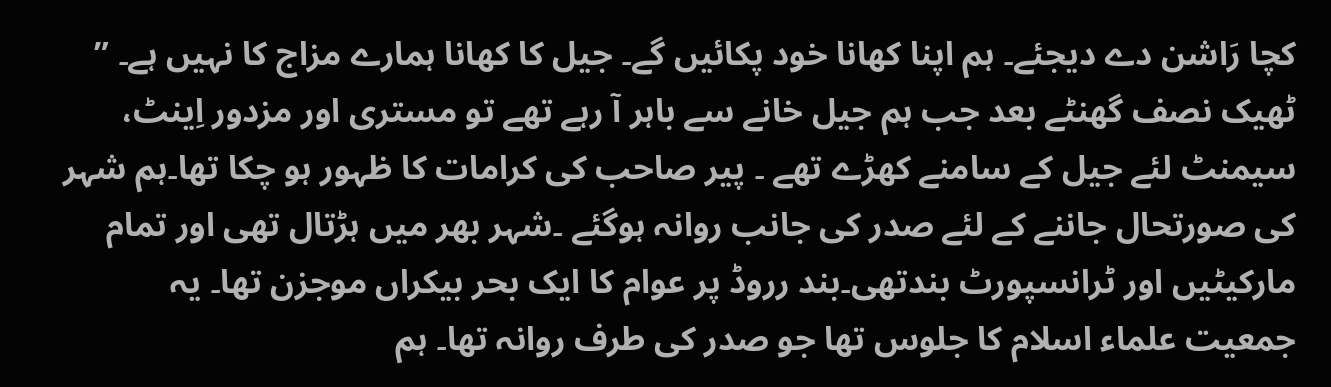کچا رَاشن دے دیجئے۔ ہم اپنا کھانا خود پکائیں گے۔ جیل کا کھانا ہمارے مزاج کا نہیں ہے۔ ”
ٹھیک نصف گھنٹے بعد جب ہم جیل خانے سے باہر آ رہے تھے تو مستری اور مزدور اِینٹ، سیمنٹ لئے جیل کے سامنے کھڑے تھے ۔ پیر صاحب کی کرامات کا ظہور ہو چکا تھا۔ہم شہر کی صورتحال جاننے کے لئے صدر کی جانب روانہ ہوگئے ۔شہر بھر میں ہڑتال تھی اور تمام مارکیٹیں اور ٹرانسپورٹ بندتھی۔بند رروڈ پر عوام کا ایک بحر بیکراں موجزن تھا۔ یہ جمعیت علماء اسلام کا جلوس تھا جو صدر کی طرف روانہ تھا۔ ہم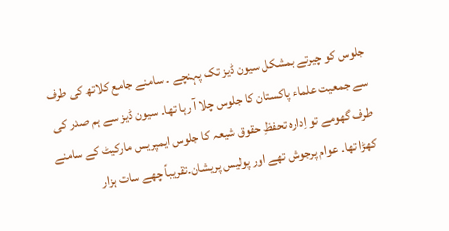جلوس کو چیرتے بمشکل سیون ڈیز تک پہنچے ۔ سامنے جامع کلاتھ کی طرف سے جمعیت علماء پاکستان کا جلوس چلا آ رہا تھا۔ سیون ڈیز سے ہم صدر کی طرف گھومے تو اِدارہ تحفظِ حقوق شیعہ کا جلوس ایمپریس مارکیٹ کے سامنے کھڑا تھا۔ عوام پرجوش تھے اور پولیس پریشان۔تقریباً چھے سات ہزار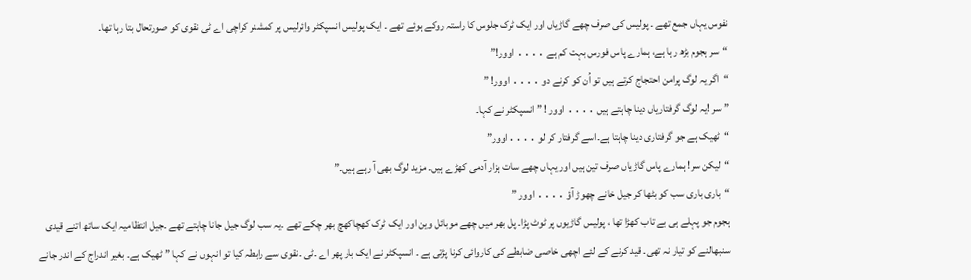نفوس یہاں جمع تھے ۔ پولیس کی صرف چھے گاڑیاں اور ایک ٹرک جلوس کا راستہ روکے ہوئے تھے ۔ ایک پولیس انسپکٹر وائرلیس پر کمشنر کراچی اے ٹی نقوی کو صورتحال بتا رہا تھا۔
“سر ہجوم بڑھ رہا ہے، ہمارے پاس فورس بہت کم ہے ․․․․ اوور!”
“اگر یہ لوگ پرامن احتجاج کرتے ہیں تو اُن کو کرنے دو ․․․․ اوور! ”
” سر !یہ لوگ گرفتاریاں دینا چاہتے ہیں ․․․․ اوور ! ” انسپکٹر نے کہا۔
“ٹھیک ہے جو گرفتاری دینا چاہتا ہے۔اسے گرفتار کر لو ․․․․اوور”
“لیکن سر! ہمارے پاس گاڑیاں صرف تین ہیں اور یہاں چھے سات ہزار آدمی کھڑے ہیں۔ مزید لوگ بھی آ رہے ہیں۔”
“باری باری سب کو بٹھا کر جیل خانے چھوڑ آؤ ․․․․ اوور ”
ہجوم جو پہلے ہی بے تاب کھڑا تھا ، پولیس گاڑیوں پر ٹوٹ پڑا۔ پل بھر میں چھے موبائل وین اور ایک ٹرک کھچاکھچ بھر چکے تھے ۔یہ سب لوگ جیل جانا چاہتے تھے ۔جیل انتظامیہ ایک ساتھ اتنے قیدی سنبھالنے کو تیار نہ تھی۔ قید کرنے کے لئے اچھی خاصی ضابطے کی کاروائی کرنا پڑتی ہے ۔ انسپکٹر نے ایک بار پھر اے ۔ٹی ۔نقوی سے رابطہ کیا تو انہوں نے کہا ” ٹھیک ہے۔ بغیر اندراج کے اندر جانے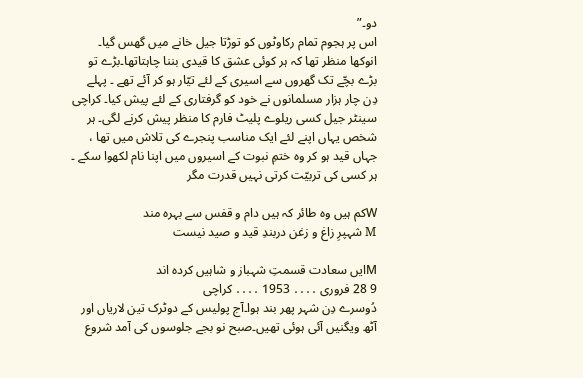دو۔”
اس پر ہجوم تمام رکاوٹوں کو توڑتا جیل خانے میں گھس گیا۔ انوکھا منظر تھا کہ ہر کوئی عشق کا قیدی بننا چاہتاتھا۔بڑے تو بڑے بچّے تک گھروں سے اسیری کے لئے تیّار ہو کر آئے تھے ۔ پہلے دِن چار ہزار مسلمانوں نے خود کو گرفتاری کے لئے پیش کیا۔ کراچی سینٹر جیل کسی ریلوے پلیٹ فارم کا منظر پیش کرنے لگی۔ ہر شخص یہاں اپنے لئے ایک مناسب پنجرے کی تلاش میں تھا ، جہاں قید ہو کر وہ ختمِ نبوت کے اسیروں میں اپنا نام لکھوا سکے ۔
ہر کسی کی تربیّت کرتی نہیں قدرت مگر

Wکم ہیں وہ طائر کہ ہیں دام و قفس سے بہرہ مند
M شہپرِ زاغ و زغن دربندِ قید و صید نیست

Mایں سعادت قسمتِ شہباز و شاہیں کردہ اند
9 28 فروری ․․․․ 1953 ․․․․ کراچی
دُوسرے دِن شہر پھر بند ہوا۔آج پولیس کے دوٹرک تین لاریاں اور آٹھ ویگنیں آئی ہوئی تھیں۔صبح نو بجے جلوسوں کی آمد شروع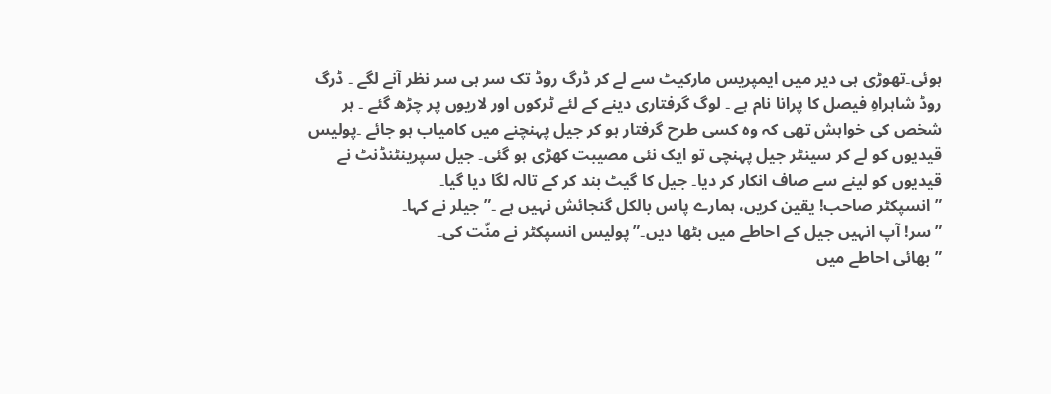ہوئی۔تھوڑی ہی دیر میں ایمپریس مارکیٹ سے لے کر ڈرگ روڈ تک سر ہی سر نظر آنے لگے ۔ ڈرگ روڈ شاہراہِ فیصل کا پرانا نام ہے ۔ لوگ گرفتاری دینے کے لئے ٹرکوں اور لاریوں پر چڑھ گئے ۔ ہر شخص کی خواہش تھی کہ وہ کسی طرح گرفتار ہو کر جیل پہنچنے میں کامیاب ہو جائے ۔پولیس قیدیوں کو لے کر سینٹر جیل پہنچی تو ایک نئی مصیبت کھڑی ہو گئی۔ جیل سپرینٹنڈنٹ نے قیدیوں کو لینے سے صاف انکار کر دیا۔ جیل کا گیٹ بند کر کے تالہ لگا دیا گیا۔
” انسپکٹر صاحب! یقین کریں، ہمارے پاس بالکل گنجائش نہیں ہے ۔” جیلر نے کہا۔
” سر! آپ انہیں جیل کے احاطے میں بٹھا دیں۔” پولیس انسپکٹر نے منّت کی۔
” بھائی احاطے میں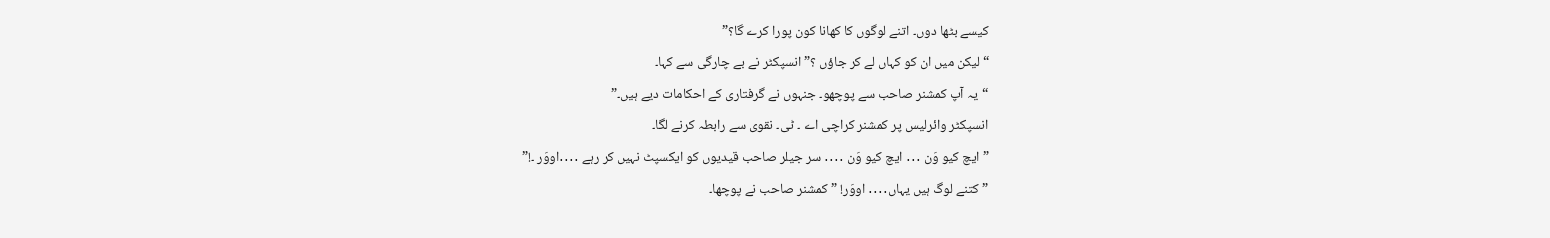کیسے بٹھا دوں۔ اتنے لوگوں کا کھانا کون پورا کرے گا؟”
“لیکن میں ان کو کہاں لے کر جاؤں ؟” انسپکٹر نے بے چارگی سے کہا۔
“یہ آپ کمشنر صاحب سے پوچھو۔ جنہوں نے گرفتاری کے احکامات دیے ہیں۔”
انسپکٹر وائرلیس پر کمشنر کراچی اے ۔ ٹی۔ نقوی سے رابطہ کرنے لگا۔
” ایچ کیو وَن ․․․ ایچ کیو وَن ․․․․ سر جیلر صاحب قیدیوں کو ایکسپٹ نہیں کر رہے ․․․․اووَر ۔!”
” کتنے لوگ ہیں یہاں․․․․ اووَر! ” کمشنر صاحب نے پوچھا۔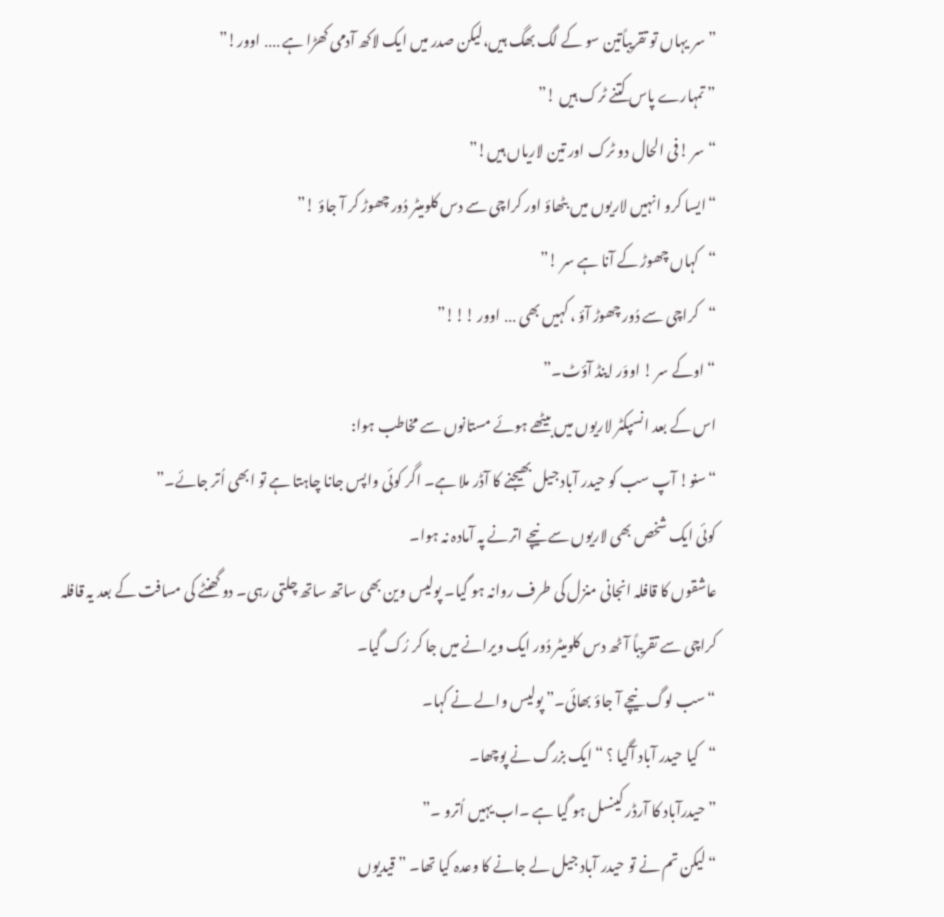” سر یہاں تو تقریباًتین سو کے لگ بھگ ہیں،لیکن صدر میں ایک لاکھ آدمی کھڑا ہے ․․․․ اوور!”
” تمہارے پاس کتنے ٹرک ہیں !”
“سر !فی الحال دو ٹرک اور تین لاریاں ہیں!”
“ایسا کرو انہیں لاریوں میں بٹھاؤ اور کراچی سے دس کلومیٹر دُور چھوڑ کر آ جاؤ !”
“کہاں چھوڑ کے آنا ہے سر !”
“کراچی سے دُور چھوڑ آؤ ، کہیں بھی ․․․ اوور !!!”
“اوکے سر ! اووَر اینڈ آؤٹ۔”
اس کے بعد انسپکٹر لاریوں میں بیٹھے ہوئے مستانوں سے مخاطب ہوا:
“سنو! آپ سب کو حیدر آباد جیل بھیجنے کا آڈر ملا ہے۔ اگر کوئی واپس جانا چاہتا ہے تو ابھی اُتر جائے۔”
کوئی ایک شخص بھی لاریوں سے نیچے اترنے پہ آمادہ نہ ہوا۔
عاشقوں کا قافلہ انجانی منزل کی طرف روانہ ہو گیا۔ پولیس وین بھی ساتھ ساتھ چلتی رہی۔ دو گھنٹے کی مسافت کے بعد یہ قافلہ کراچی سے تقریباً آٹھ دس کلومیٹر دُور ایک ویرانے میں جا کر رُک گیا۔
“سب لوگ نیچے آ جاؤ بھائی۔” پولیس والے نے کہا۔
“کیا حیدر آباد آگیا ؟ “ایک بزرگ نے پوچھا۔
” حیدرآباد کا آرڈر کینسل ہو گیا ہے ۔اب یہیں اُترو ۔”
“لیکن تم نے تو حیدر آباد جیل لے جانے کا وعدہ کیا تھا۔ ” قیدیوں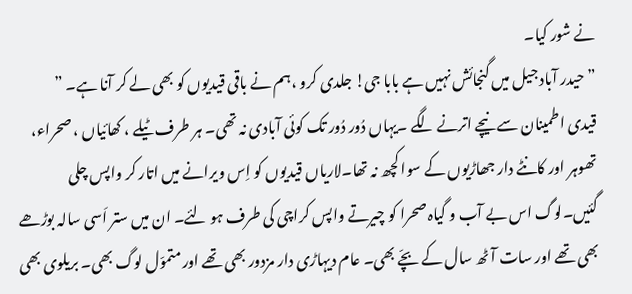نے شور کیا۔
” حیدر آباد جیل میں گنجائش نہیں ہے بابا جی! جلدی کرو ،ہم نے باقی قیدیوں کو بھی لے کر آنا ہے۔ ”
قیدی اطمینان سے نیچے اترنے لگے ۔یہاں دُور دُور تک کوئی آبادی نہ تھی۔ ہر طرف ٹیلے ، کھائیاں ، صحراء، تھوہر اور کانٹے دار جھاڑیوں کے سوا کچھ نہ تھا۔لاریاں قیدیوں کو اِس ویرانے میں اتار کر واپس چلی گئیں۔لوگ اس بے آب و گیاہ صحرا کو چیرتے واپس کراچی کی طرف ہو لئے۔ ان میں ستر اَسی سالہ بوڑھے بھی تھے اور سات آٹھ سال کے بچّے بھی۔ عام دیہاڑی دار مزدور بھی تھے اور متموّل لوگ بھی۔ بریلوی بھی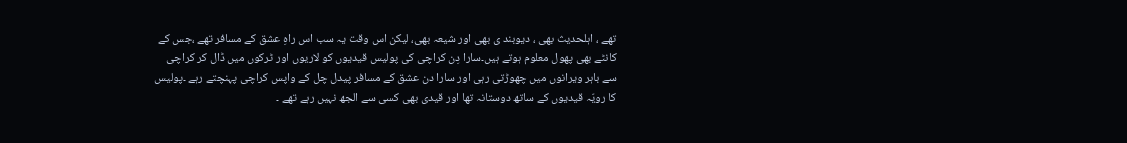تھے ، اہلحدیث بھی ، دیوبند ی بھی اور شیعہ بھی، لیکن اس وقت یہ سب اس راہِ عشق کے مسافر تھے ،جس کے کانٹے بھی پھول معلوم ہوتے ہیں۔سارا دِن کراچی کی پولیس قیدیوں کو لاریوں اور ٹرکوں میں ڈال کر کراچی سے باہر ویرانوں میں چھوڑتی رہی اور سارا دن عشق کے مسافر پیدل چل کے واپس کراچی پہنچتے رہے ۔پولیس کا رویّہ قیدیوں کے ساتھ دوستانہ تھا اور قیدی بھی کسی سے الجھ نہیں رہے تھے ۔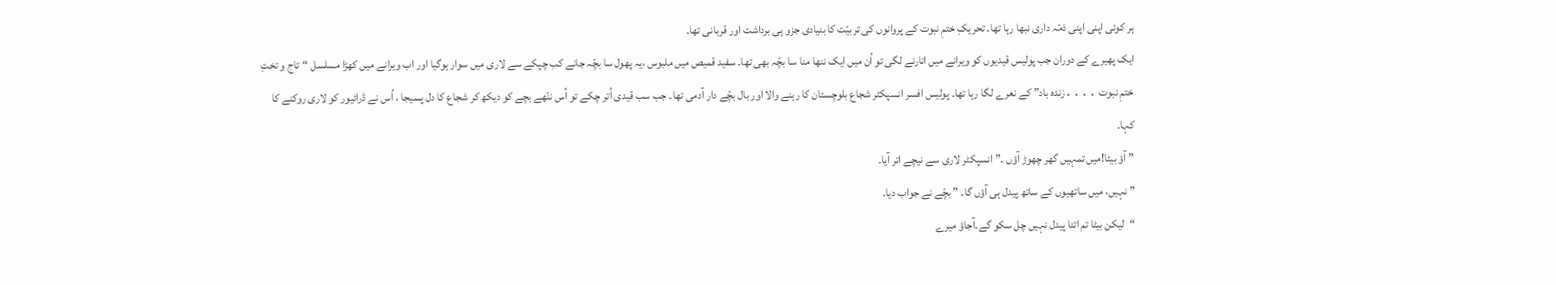ہر کوئی اپنی اپنی ذمّہ داری نبھا رہا تھا۔ تحریکِ ختمِ نبوت کے پروانوں کی تربیّت کا بنیادی جزو ہی برداشت اور قربانی تھا۔
ایک پھیرے کے دوران جب پولیس قیدیوں کو ویرانے میں اتارنے لگی تو اُن میں ایک ننھا منا سا بچّہ بھی تھا۔ سفید قمیص میں ملبوس ،یہ پھول سا بچّہ جانے کب چپکے سے لاری میں سوار ہوگیا اور اب ویرانے میں کھڑا مسلسل “تاج و تختِ ختمِ نبوت ․․․․زندہ باد” کے نعرے لگا رہا تھا۔ پولیس افسر انسپکٹر شجاع بلوچستان کا رہنے والا اور بال بچّے دار آدمی تھا۔ جب سب قیدی اُتر چکے تو اُس ننّھے بچے کو دیکھ کر شجاع کا دل پسیجا ، اُس نے ڈرائیور کو لاری روکنے کا کہا۔
” آؤ بیٹا!میں تمہیں گھر چھوڑ آؤں ۔” انسپکٹر لاری سے نیچے اتر آیا۔
” نہیں، میں ساتھیوں کے ساتھ پیدل ہی آؤں گا۔ ” بچّے نے جواب دیا۔
“لیکن بیٹا تم اتنا پیدل نہیں چل سکو گے۔آجاؤ میرے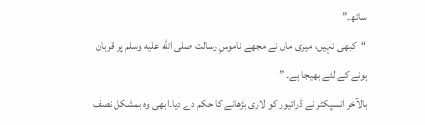ساتھ۔”
“کبھی نہیں، میری ماں نے مجھے ناموسِ رسالت صلى الله عليه وسلم پر قربان ہونے کے لئے بھیجا ہے۔ ”
بالآخر انسپکٹر نے ڈرائیور کو لاری بڑھانے کا حکم دے دیا۔ابھی وہ بمشکل نصف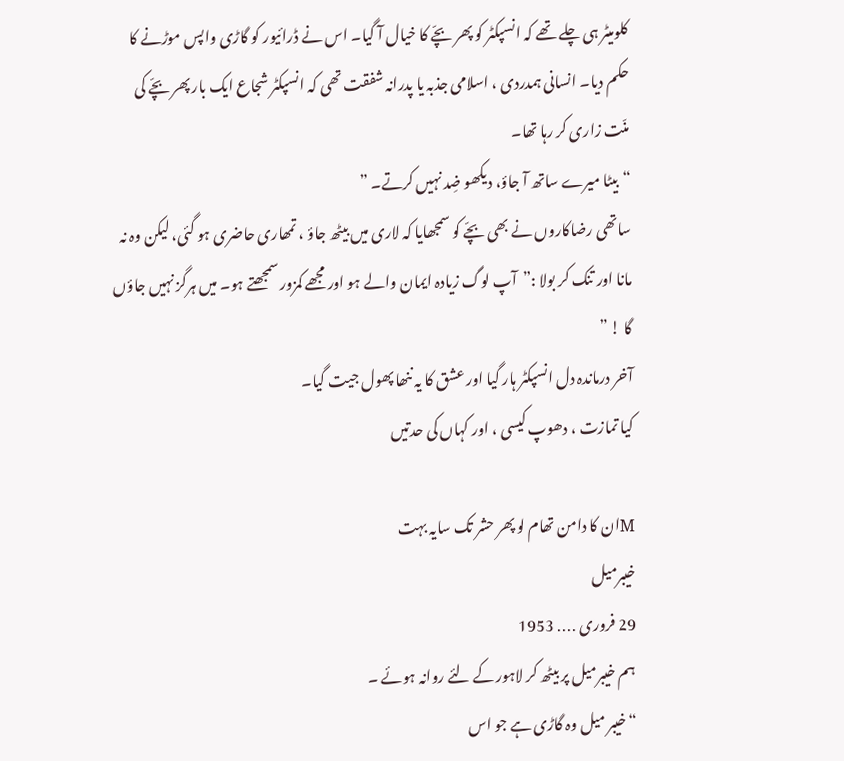کلومیٹر ہی چلے تھے کہ انسپکٹر کو پھر بچّے کا خیال آ گیا۔ اس نے ڈرائیور کو گاڑی واپس موڑنے کا حکم دیا۔ انسانی ہمدردی ، اسلامی جذبہ یا پدرانہ شفقت تھی کہ انسپکٹر شجاع ایک بار پھر بچّے کی منّت زاری کر رہا تھا۔
“بیٹا میرے ساتھ آ جاؤ، دیکھو ضِد نہیں کرتے۔ ”
ساتھی رضاکاروں نے بھی بچّے کو سمجھایا کہ لاری میں بیٹھ جاؤ ، تمھاری حاضری ہو گئی، لیکن وہ نہ مانا اور تنک کر بولا :”آپ لوگ زیادہ ایمان والے ہو اور مجھے کمزور سمجھتے ہو۔ میں ہرگز نہیں جاؤں گا ! ”
آخر درماندہ دل انسپکٹر ہار گیا اور عشق کا یہ ننھا پھول جیت گیا۔
کیا تمازت ، دھوپ کیسی ، اور کہاں کی حدتیں

Mان کا دامن تھام لو پھر حشر تک سایہ بہت
خیبرمیل
29 فروری ․․․․ 1953
ہم خیبرمیل پر بیٹھ کر لاہور کے لئے روانہ ہوئے ۔
“خیبر میل وہ گاڑی ہے جو اس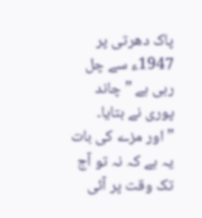پاک دھرتی پر 1947ء سے چل رہی ہے ” چاند پوری نے بتایا۔
” اور مزے کی بات یہ ہے کہ نہ تو آج تک وقت پر آئی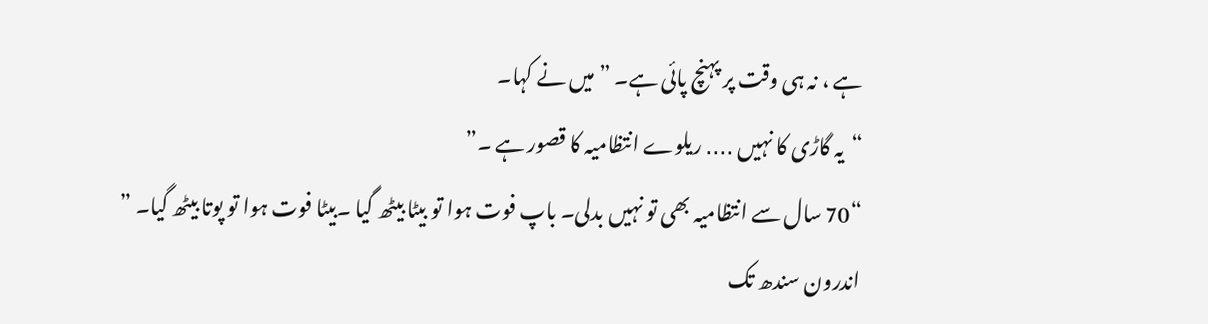ہے ، نہ ہی وقت پر پہنچ پائی ہے۔ ” میں نے کہا۔
“یہ گاڑی کا نہیں ․․․․ ریلوے انتظامیہ کا قصور ہے ۔”
“70 سال سے انتظامیہ بھی تو نہیں بدلی۔ باپ فوت ہوا تو بیٹا بیٹھ گیا ۔بیٹا فوت ہوا تو پوتا بیٹھ گیا۔ ”
اندرون سندھ تک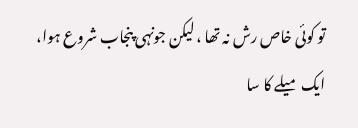تو کوئی خاص رش نہ تھا ، لیکن جونہی پنجاب شروع ہوا، ایک میلے کا سا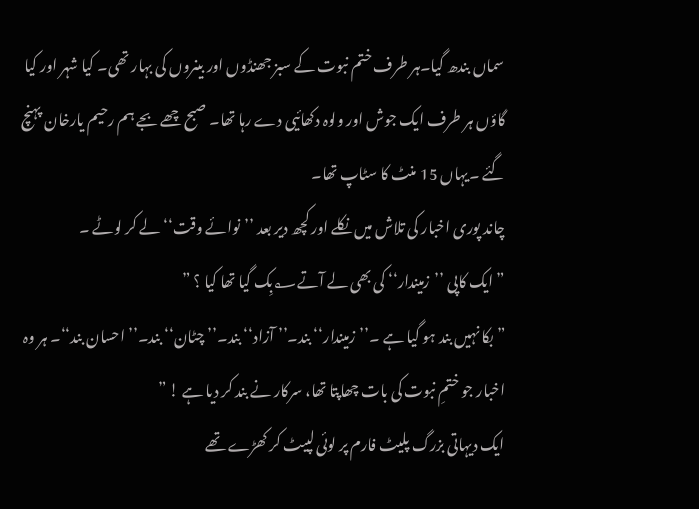سماں بندھ گیا۔ہر طرف ختم نبوت کے سبز جھنڈوں اور بینروں کی بہار تھی۔ کیا شہر اور کیا گاؤں ہر طرف ایک جوش اور ولوہ دکھائیی دے رہا تھا۔ صبح چھے بجے ہم رحیم یارخان پہنچ گئے ۔یہاں 15 منٹ کا سٹاپ تھا۔
چاند پوری اخبار کی تلاش میں نکلے اور کچھ دیر بعد ’’نوائے وقت‘‘ لے کر لوٹے ۔
” ایک کاپی ’’زمیندار‘‘ کی بھی لے آتے؂بِک گیا تھا کیا ؟ ”
” بکا نہیں بند ہو گیا ہے ۔’’زمیندار‘‘ بند۔’’ آزاد‘‘ بند۔’’ چٹان‘‘ بند۔’’ احسان بند‘‘۔ ہر وہ اخبار جو ختمِ نبوت کی بات چھاپتا تھا، سرکار نے بند کر دیا ہے ! ”
ایک دیہاتی بزرگ پلیٹ فارم پر لوئی لپیٹ کر کھڑے تھے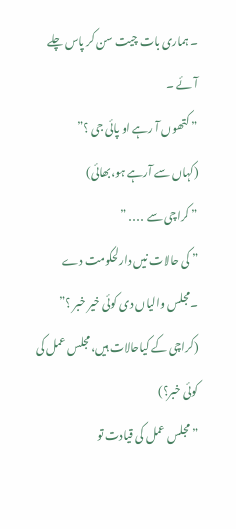۔ ہماری بات چیت سن کر پاس چلے آئے ۔
” کتھوں آ رہے او پائی جی ؟”
(کہاں سے آرہے ہو،بھائی)
” کراچی سے ․․․․ ”
” کی حالات نیں دارلحکومت دے ۔مجلس والیاں دی کوئی خیر خبر ؟”
(کراچی کے کیاحالات ہیں،مجلس عمل کی کوئی خبر؟)
” مجلس عمل کی قیادت تو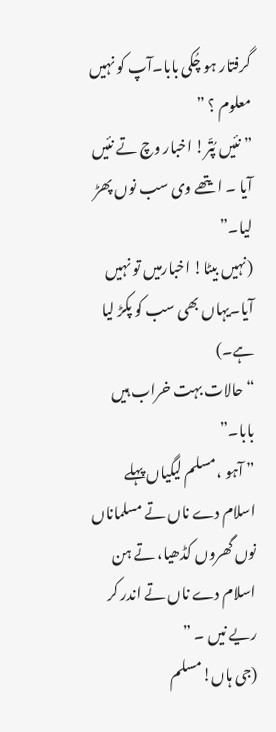گرفتار ہو چُکی بابا۔آپ کو نہیں معلوم ؟ ”
” نئیں پُتّر! اخبار وچ تے نئیں آیا ۔ ایتھے وی سب نوں پھڑ لیا۔”
(نہیں بیٹا! اخبارمیں تو نہیں آیا۔یہاں بھی سب کو پکڑ لیا ہے۔)
“حالات بہت خراب ہیں بابا۔”
” آہو ،مسلم لیگیاں پہلے اسلام دے ناں تے مسلماناں نوں گھروں کڈھیا، تے ہن اسلام دے ناں تے اندر کر ریے نیں ۔ ”
(جی ہاں!مسلم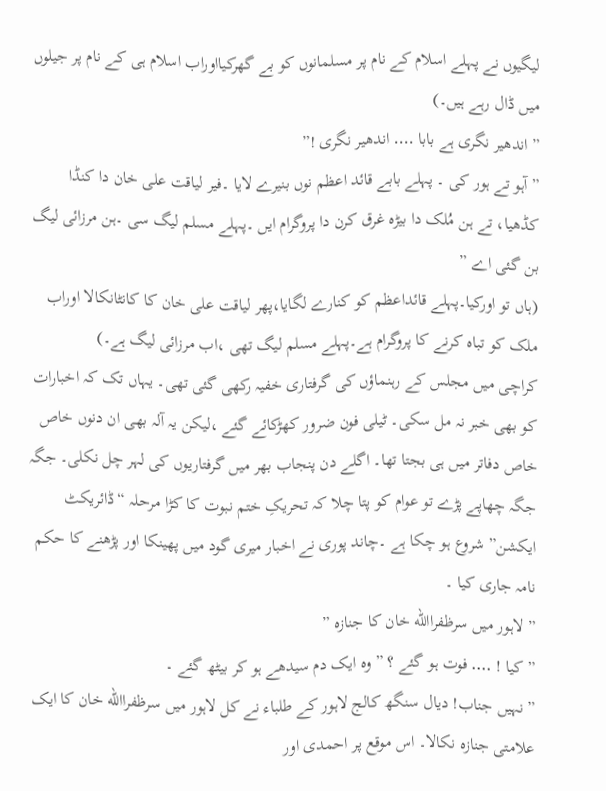لیگیوں نے پہلے اسلام کے نام پر مسلمانوں کو بے گھرکیااوراب اسلام ہی کے نام پر جیلوں میں ڈال رہے ہیں۔)
” اندھیر نگری ہے بابا ․․․․ اندھیر نگری !”
” آہو تے ہور کی ۔ پہلے بابے قائد اعظم نوں بنیرے لایا ۔فیر لیاقت علی خان دا کنڈا کڈھیا، تے ہن مُلک دا بیڑہ غرق کرن دا پروگرام ایں ۔پہلے مسلم لیگ سی ۔ہن مرزائی لیگ بن گئی اے ”
(ہاں تو اورکیا۔پہلے قائداعظم کو کنارے لگایا،پھر لیاقت علی خان کا کانٹانکالا اوراب ملک کو تباہ کرنے کا پروگرام ہے۔پہلے مسلم لیگ تھی ،اب مرزائی لیگ ہے۔)
کراچی میں مجلس کے رہنماؤں کی گرفتاری خفیہ رکھی گئی تھی۔ یہاں تک کہ اخبارات کو بھی خبر نہ مل سکی۔ ٹیلی فون ضرور کھڑکائے گئے ،لیکن یہ آلہ بھی ان دنوں خاص خاص دفاتر میں ہی بجتا تھا۔ اگلے دن پنجاب بھر میں گرفتاریوں کی لہر چل نکلی۔ جگہ جگہ چھاپے پڑے تو عوام کو پتا چلا کہ تحریکِ ختم نبوت کا کڑا مرحلہ “ڈائریکٹ ایکشن” شروع ہو چکا ہے ۔چاند پوری نے اخبار میری گود میں پھینکا اور پڑھنے کا حکم نامہ جاری کیا ۔
” لاہور میں سرظفراالله خان کا جنازہ ”
” کیا ! ․․․․ فوت ہو گئے ؟ ” وہ ایک دم سیدھے ہو کر بیٹھ گئے ۔
” نہیں جناب! دیال سنگھ کالج لاہور کے طلباء نے کل لاہور میں سرظفراالله خان کا ایک علامتی جنازہ نکالا۔ اس موقع پر احمدی اور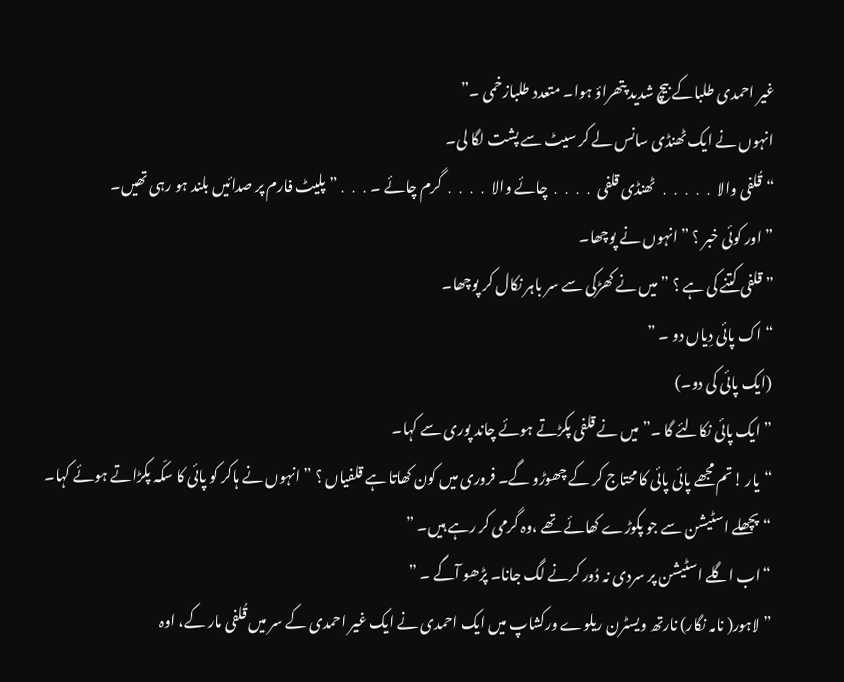غیر احمدی طلباکے بیچ شدید پتھراؤ ہوا۔ متعدد طلبازخمی ۔”
انہوں نے ایک ٹھنڈی سانس لے کر سیٹ سے پشت لگا لی۔
“قُلفی والا ․․․․․ ٹھنڈی قلفی ․․․․ چائے والا ․․․․ گرم چائے ۔․․․” پلیٹ فارم پر صدائیں بلند ہو رہی تھیں۔
” اور کوئی خبر ؟ ” انہوں نے پوچھا۔
” قلفی کتنے کی ہے ؟ ” میں نے کھڑکی سے سر باہر نکال کر پوچھا۔
“اک پائی دِیاں دو ۔ ”
(ایک پائی کی دو۔)
” ایک پائی نکالئے گا ۔” میں نے قلفی پکڑتے ہوئے چاند پوری سے کہا۔
“یار !تم مجھے پائی پائی کا محتاج کر کے چھوڑو گے۔ فروری میں کون کھاتا ہے قلفیاں ؟ ” انہوں نے ہاکر کو پائی کا سکّہ پکڑاتے ہوئے کہا۔
“پچھلے اسٹیشن سے جو پکوڑے کھائے تھے ،وہ گرمی کر رہے ہیں۔ ”
“اب اگلے اسٹیشن پر سردی نہ دُور کرنے لگ جانا۔ پڑھو آگے ۔ ”
” لاہور( نامہ نگار) نارتھ ویسٹرن ریلوے ورکشاپ میں ایک احمدی نے ایک غیر احمدی کے سر میں قُلفی مار کے، اوہ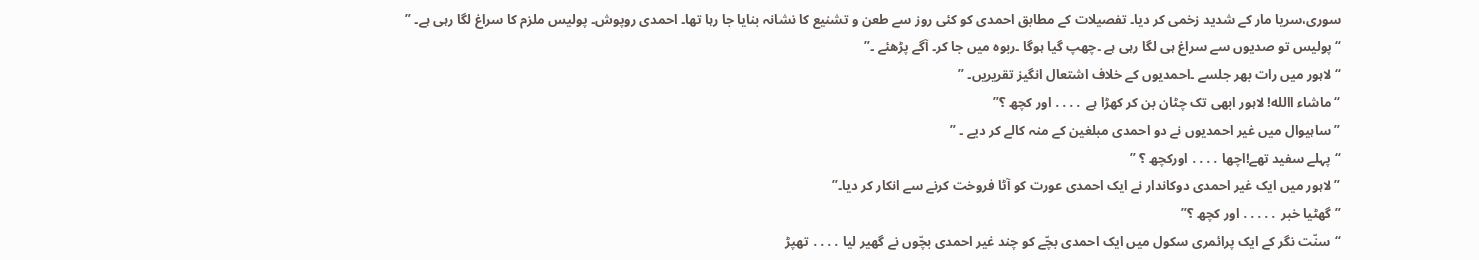سوری،سریا مار کے شدید زخمی کر دیا۔ تفصیلات کے مطابق احمدی کو کئی روز سے طعن و تشنیع کا نشانہ بنایا جا رہا تھا۔ احمدی روپوش۔ پولیس ملزم کا سراغ لگا رہی ہے۔ ”
“پولیس تو صدیوں سے سراغ ہی لگا رہی ہے ۔چھپ گیا ہوگا ۔ربوہ میں جا کر۔ آگے پڑھئے ۔”
“لاہور میں رات بھر جلسے ۔احمدیوں کے خلاف اشتعال انگیز تقریریں۔ ”
“ماشاء االله! لاہور ابھی تک چٹان بن کر کھڑا ہے ․․․․ اور کچھ ؟”
” ساہیوال میں غیر احمدیوں نے دو احمدی مبلغین کے منہ کالے کر دیے ۔ ”
“پہلے سفید تھے!اچھا ․․․․ اورکچھ ؟ ”
” لاہور میں ایک غیر احمدی دوکاندار نے ایک احمدی عورت کو آٹا فروخت کرنے سے انکار کر دیا۔”
” گھٹیا خبر ․․․․․ اور کچھ ؟”
“سنّت نگر کے ایک پرائمری سکول میں ایک احمدی بچّے کو چند غیر احمدی بچّوں نے گھیر لیا ․․․․ تھپڑ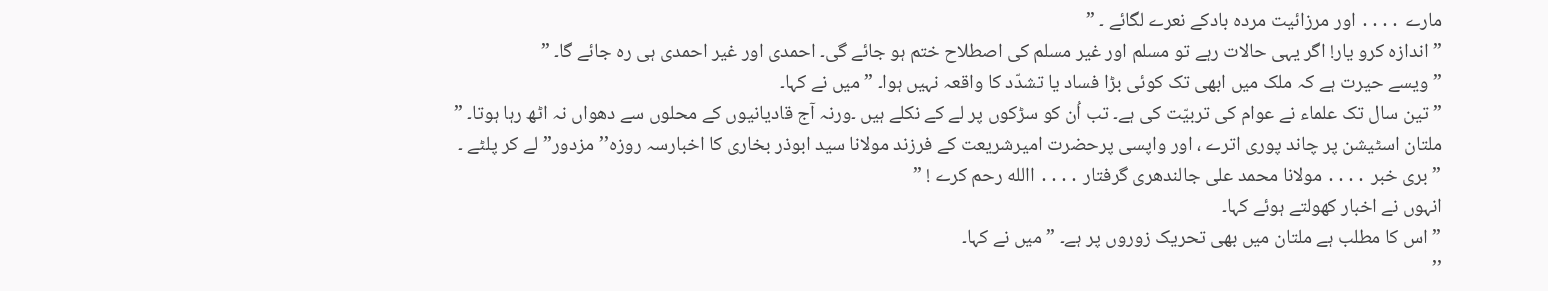مارے ․․․․ اور مرزائیت مردہ بادکے نعرے لگائے ۔ ”
” اندازہ کرو یار! اگر یہی حالات رہے تو مسلم اور غیر مسلم کی اصطلاح ختم ہو جائے گی۔ احمدی اور غیر احمدی ہی رہ جائے گا۔ ”
” ویسے حیرت ہے کہ ملک میں ابھی تک کوئی بڑا فساد یا تشدّد کا واقعہ نہیں ہوا۔ ” میں نے کہا۔
” تین سال تک علماء نے عوام کی تربیّت کی ہے۔ تب اُن کو سڑکوں پر لے کے نکلے ہیں ۔ورنہ آج قادیانیوں کے محلوں سے دھواں نہ اٹھ رہا ہوتا۔ ”
ملتان اسٹیشن پر چاند پوری اترے ، اور واپسی پرحضرت امیرشریعت کے فرزند مولانا سید ابوذر بخاری کا اخبارسہ روزہ’’ مزدور” لے کر پلٹے ۔
” بری خبر ․․․․ مولانا محمد علی جالندھری گرفتار ․․․․ االله رحم کرے ! ”
انہوں نے اخبار کھولتے ہوئے کہا۔
” اس کا مطلب ہے ملتان میں بھی تحریک زوروں پر ہے۔ ” میں نے کہا۔
’’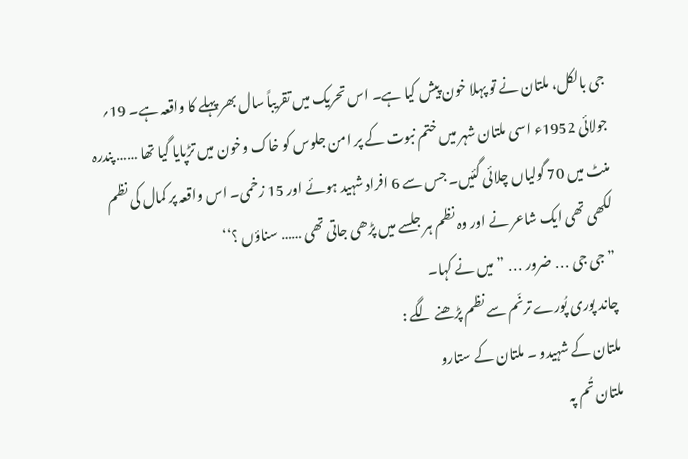جی بالکل، ملتان نے تو پہلا خون پیش کیا ہے۔ اس تحریک میں تقریباً سال بھر پہلے کا واقعہ ہے۔ 19؍ جولائی 1952ء اسی ملتان شہر میں ختم نبوت کے پر امن جلوس کو خاک وخون میں تڑپایا گیا تھا …… پندرہ منٹ میں 70 گولیاں چلائی گئیں۔ جس سے 6 افراد شہید ہوئے اور 15 زخمی۔ اس واقعہ پر کمال کی نظم لکھی تھی ایک شاعر نے اور وہ نظم ہر جلسے میں پڑھی جاتی تھی …… سناؤں ؟‘‘
” جی جی ․․․ ضرور ․․․ ” میں نے کہا۔
چاند پوری پُورے ترنّم سے نظم پڑھنے لگے :
ملتان کے شہیدو ۔ ملتان کے ستارو
ملتان تُم پہ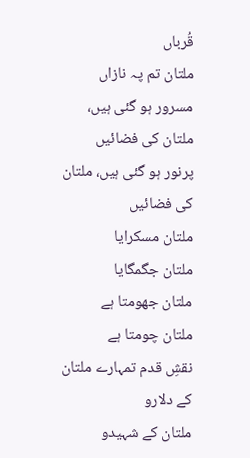قُرباں
ملتان تم پہ نازاں
مسرور ہو گئی ہیں، ملتان کی فضائیں
پرنور ہو گئی ہیں، ملتان کی فضائیں
ملتان مسکرایا
ملتان جگمگایا
ملتان جھومتا ہے
ملتان چومتا ہے
نقشِ قدم تمہارے ملتان کے دلارو
ملتان کے شہیدو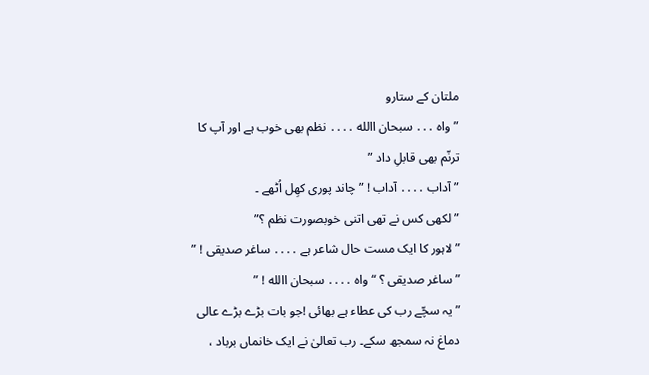ملتان کے ستارو
” واہ ․․․ سبحان االله ․․․․ نظم بھی خوب ہے اور آپ کا ترنّم بھی قابلِ داد ”
” آداب ․․․․ آداب ! ” چاند پوری کھِل اُٹھے ۔
” لکھی کس نے تھی اتنی خوبصورت نظم ؟”
” لاہور کا ایک مست حال شاعر ہے ․․․․ ساغر صدیقی ! ”
” ساغر صدیقی ؟ “واہ ․․․․ سبحان االله ! ”
” یہ سچّے رب کی عطاء ہے بھائی !جو بات بڑے بڑے عالی دماغ نہ سمجھ سکے۔ رب تعالیٰ نے ایک خانماں برباد ،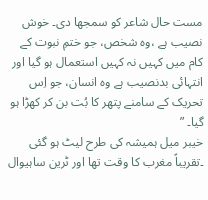مست حال شاعر کو سمجھا دی۔ خوش نصیب ہے ،وہ شخص، جو ختمِ نبوت کے کام میں کہیں نہ کہیں استعمال ہو گیا اور انتہائی بدنصیب ہے وہ انسان، جو اِس تحریک کے سامنے پتھر کا بُت بن کر کھڑا ہو گیا۔ ”
خیبر میل ہمیشہ کی طرح لیٹ ہو گئی ۔تقریباً مغرب کا وقت تھا اور ٹرین ساہیوال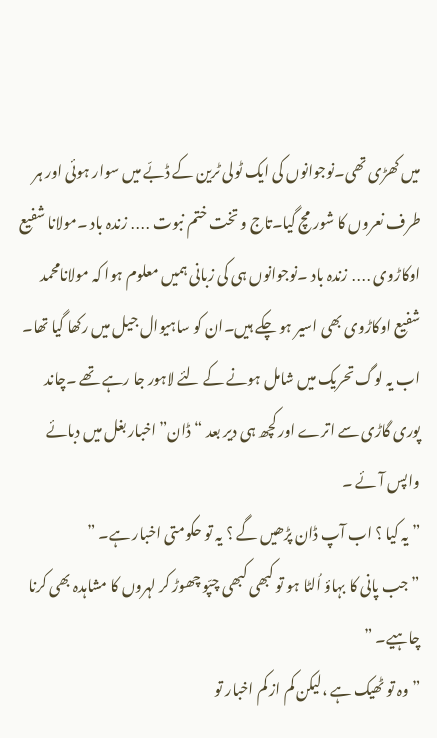میں کھڑی تھی۔نوجوانوں کی ایک ٹولی ٹرین کے ڈبّے میں سوار ہوئی اور ہر طرف نعروں کا شور مچ گیا۔تاج و تخت ختم نبوت ․․․․ زندہ باد ۔مولانا شفیع اوکاڑوی ․․․․ زندہ باد ۔نوجوانوں ہی کی زبانی ہمیں معلوم ہوا کہ مولانامحمد شفیع اوکاڑوی بھی اسیر ہو چکے ہیں۔ان کو ساہیوال جیل میں رکھا گیا تھا۔ اب یہ لوگ تحریک میں شامل ہونے کے لئے لاہور جا رہے تھے ۔چاند پوری گاڑی سے اترے اور کچھ ہی دیر بعد “ڈان”اخبار بغل میں دبائے واپس آئے ۔
” یہ کیا ؟ اب آپ ڈان پڑھیں گے ؟ یہ تو حکومتی اخبار ہے۔ ”
” جب پانی کا بہاؤ اُلٹا ہو تو کبھی کبھی چپّو چھوڑ کر لہروں کا مشاہدہ بھی کرنا چاہیے۔ ”
” وہ تو ٹھیک ہے ،لیکن کم از کم اخبار تو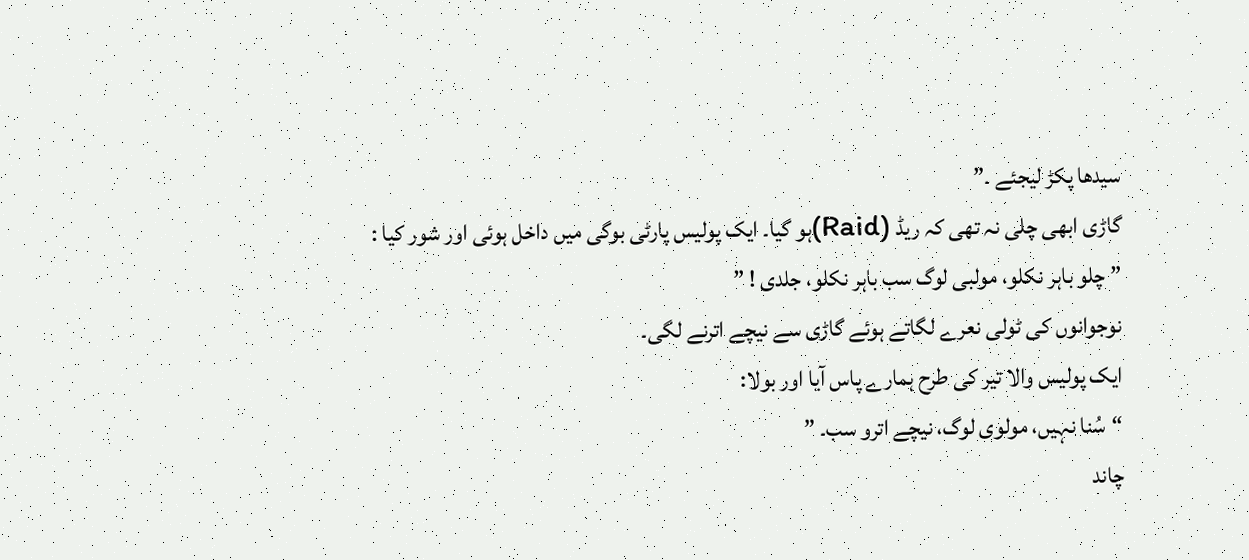سیدھا پکڑ لیجئے ۔”
گاڑی ابھی چلی نہ تھی کہ ریڈ (Raid)ہو گیا۔ ایک پولیس پارٹی بوگی میں داخل ہوئی اور شور کیا :
” چلو باہر نکلو، مولبی لوگ سب باہر نکلو، جلدی ! ”
نوجوانوں کی ٹولی نعرے لگاتے ہوئے گاڑی سے نیچے اترنے لگی۔
ایک پولیس والا تیر کی طرح ہمارے پاس آیا اور بولا:
“سُنا نہیں، مولوی لوگ، نیچے اترو سب۔ ”
چاند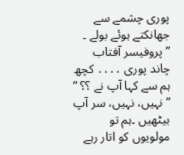پوری چشمے سے جھانکتے ہوئے بولے ۔
” پروفیسر آفتاب چاند پوری ․․․․ کچھ ہم سے کہا آپ نے ؟؟ ”
” نہیں، نہیں، سر آپ بیٹھیں ۔ہم تو مولویوں کو اتار رہے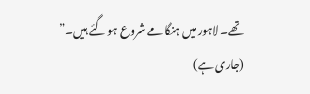تھے۔ لاہور میں ہنگامے شروع ہو گئے ہیں۔”
(جاری ہے)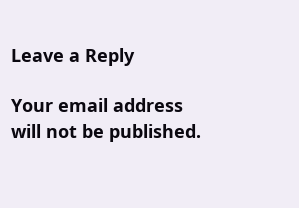Leave a Reply

Your email address will not be published.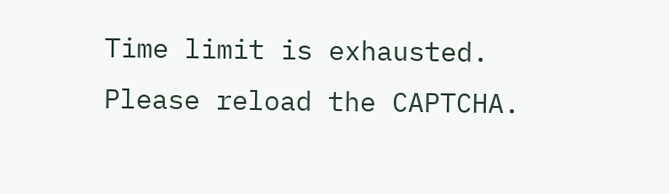Time limit is exhausted. Please reload the CAPTCHA.